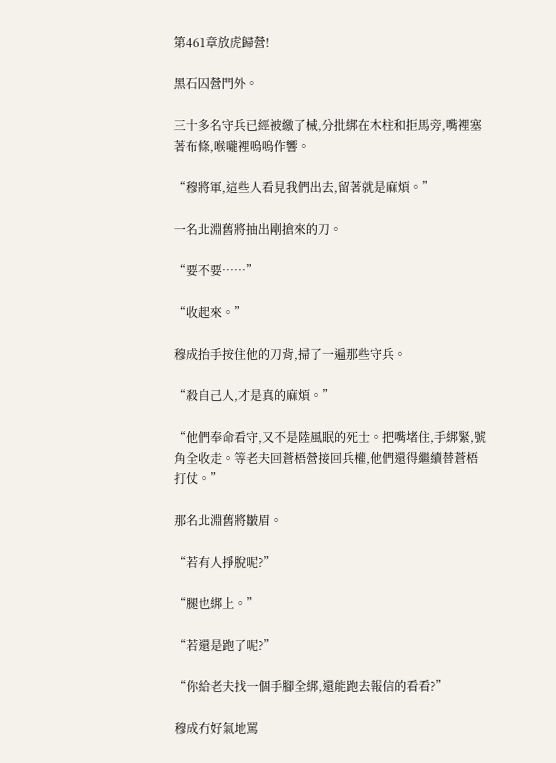第461章放虎歸營!

黑石囚營門外。

三十多名守兵已經被繳了械,分批綁在木柱和拒馬旁,嘴裡塞著布條,喉嚨裡嗚嗚作響。

“穆將軍,這些人看見我們出去,留著就是麻煩。”

一名北淵舊將抽出剛搶來的刀。

“要不要……”

“收起來。”

穆成抬手按住他的刀背,掃了一遍那些守兵。

“殺自己人,才是真的麻煩。”

“他們奉命看守,又不是陸風眠的死士。把嘴堵住,手綁緊,號角全收走。等老夫回蒼梧營接回兵權,他們還得繼續替蒼梧打仗。”

那名北淵舊將皺眉。

“若有人掙脫呢?”

“腿也綁上。”

“若還是跑了呢?”

“你給老夫找一個手腳全綁,還能跑去報信的看看?”

穆成冇好氣地罵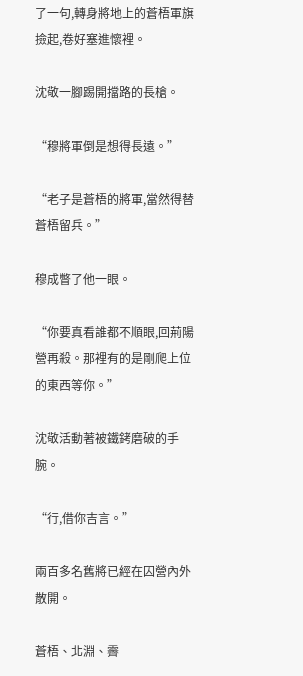了一句,轉身將地上的蒼梧軍旗撿起,卷好塞進懷裡。

沈敬一腳踢開擋路的長槍。

“穆將軍倒是想得長遠。”

“老子是蒼梧的將軍,當然得替蒼梧留兵。”

穆成瞥了他一眼。

“你要真看誰都不順眼,回荊陽營再殺。那裡有的是剛爬上位的東西等你。”

沈敬活動著被鐵銬磨破的手腕。

“行,借你吉言。”

兩百多名舊將已經在囚營內外散開。

蒼梧、北淵、霽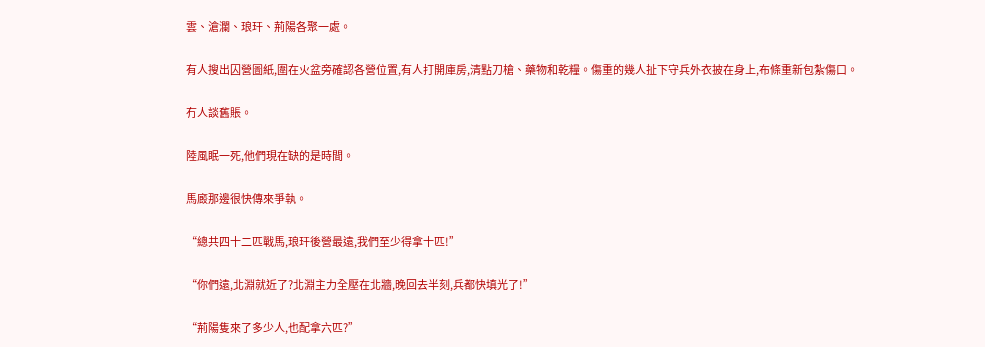雲、滄瀾、琅玕、荊陽各聚一處。

有人搜出囚營圖紙,圍在火盆旁確認各營位置,有人打開庫房,清點刀槍、藥物和乾糧。傷重的幾人扯下守兵外衣披在身上,布條重新包紮傷口。

冇人談舊賬。

陸風眠一死,他們現在缺的是時間。

馬廄那邊很快傳來爭執。

“總共四十二匹戰馬,琅玕後營最遠,我們至少得拿十匹!”

“你們遠,北淵就近了?北淵主力全壓在北牆,晚回去半刻,兵都快填光了!”

“荊陽隻來了多少人,也配拿六匹?”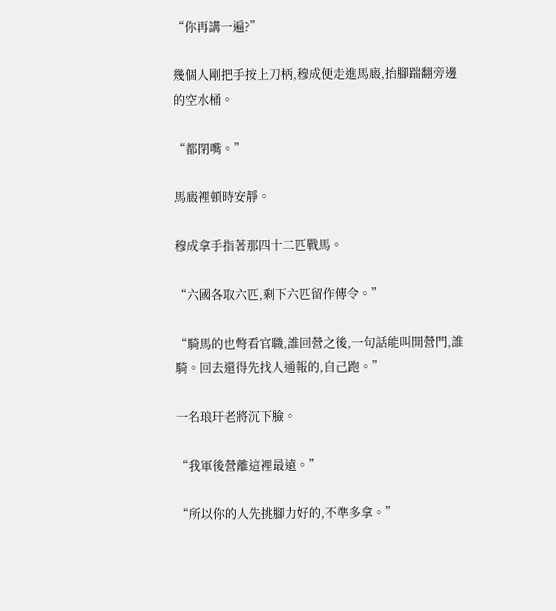“你再講一遍?”

幾個人剛把手按上刀柄,穆成便走進馬廄,抬腳踹翻旁邊的空水桶。

“都閉嘴。”

馬廄裡頓時安靜。

穆成拿手指著那四十二匹戰馬。

“六國各取六匹,剩下六匹留作傳令。”

“騎馬的也彆看官職,誰回營之後,一句話能叫開營門,誰騎。回去還得先找人通報的,自己跑。”

一名琅玕老將沉下臉。

“我軍後營離這裡最遠。”

“所以你的人先挑腳力好的,不準多拿。”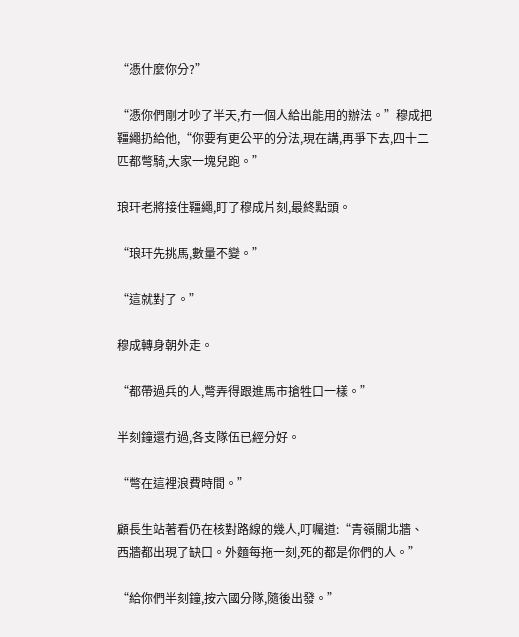“憑什麼你分?”

“憑你們剛才吵了半天,冇一個人給出能用的辦法。”穆成把韁繩扔給他,“你要有更公平的分法,現在講,再爭下去,四十二匹都彆騎,大家一塊兒跑。”

琅玕老將接住韁繩,盯了穆成片刻,最終點頭。

“琅玕先挑馬,數量不變。”

“這就對了。”

穆成轉身朝外走。

“都帶過兵的人,彆弄得跟進馬市搶牲口一樣。”

半刻鐘還冇過,各支隊伍已經分好。

“彆在這裡浪費時間。”

顧長生站著看仍在核對路線的幾人,叮囑道:“青嶺關北牆、西牆都出現了缺口。外麵每拖一刻,死的都是你們的人。”

“給你們半刻鐘,按六國分隊,隨後出發。”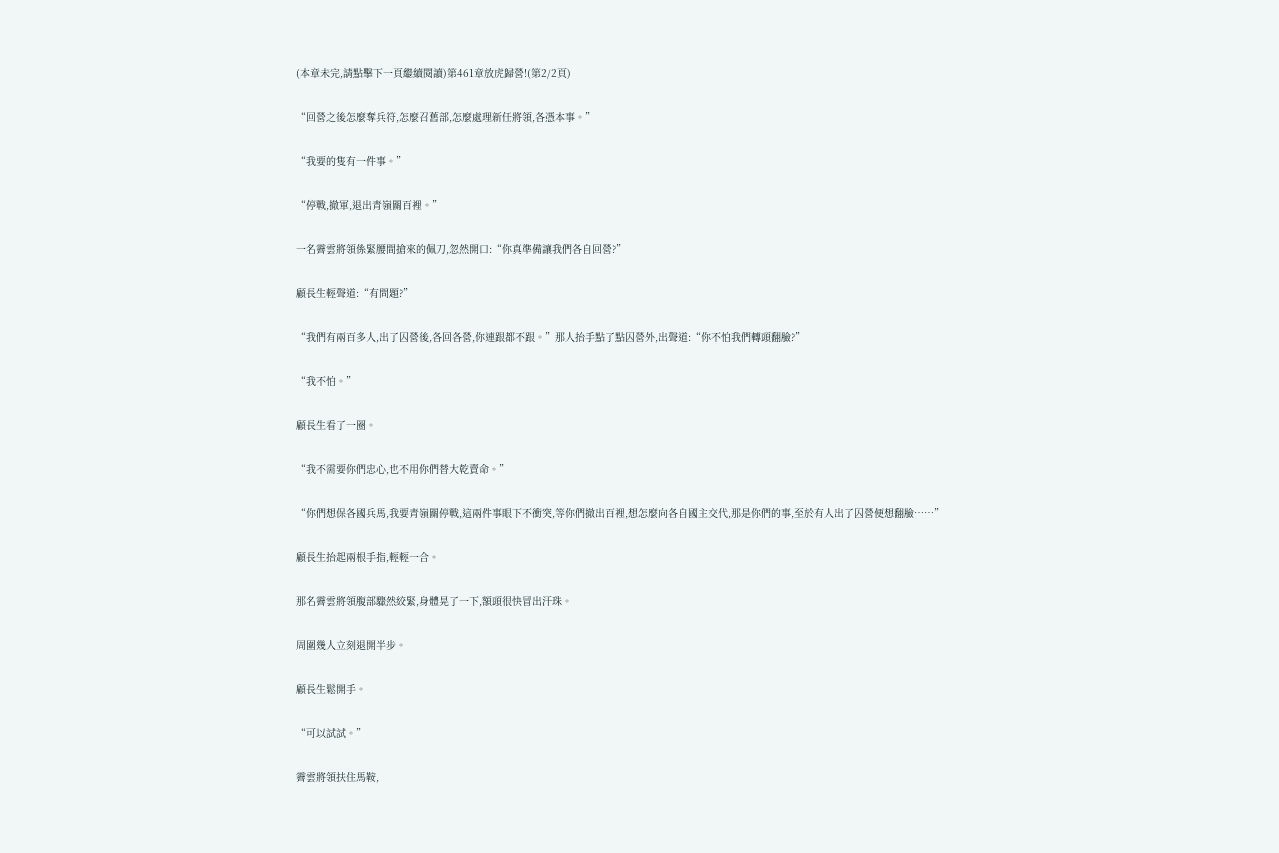(本章未完,請點擊下一頁繼續閱讀)第461章放虎歸營!(第2/2頁)

“回營之後怎麼奪兵符,怎麼召舊部,怎麼處理新任將領,各憑本事。”

“我要的隻有一件事。”

“停戰,撤軍,退出青嶺關百裡。”

一名霽雲將領係緊腰間搶來的佩刀,忽然開口:“你真準備讓我們各自回營?”

顧長生輕聲道:“有問題?”

“我們有兩百多人,出了囚營後,各回各營,你連跟都不跟。”那人抬手點了點囚營外,出聲道:“你不怕我們轉頭翻臉?”

“我不怕。”

顧長生看了一圈。

“我不需要你們忠心,也不用你們替大乾賣命。”

“你們想保各國兵馬,我要青嶺關停戰,這兩件事眼下不衝突,等你們撤出百裡,想怎麼向各自國主交代,那是你們的事,至於有人出了囚營便想翻臉……”

顧長生抬起兩根手指,輕輕一合。

那名霽雲將領腹部驟然絞緊,身體晃了一下,額頭很快冒出汗珠。

周圍幾人立刻退開半步。

顧長生鬆開手。

“可以試試。”

霽雲將領扶住馬鞍,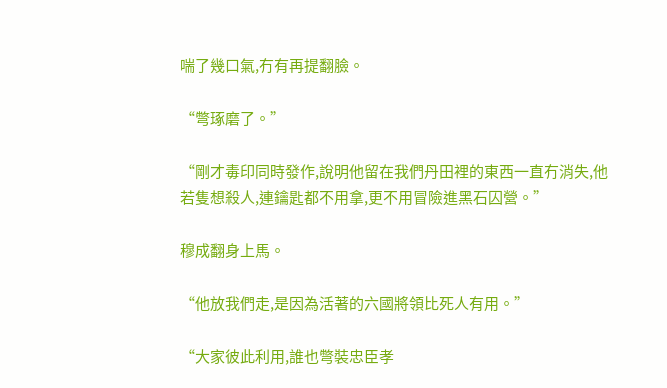喘了幾口氣,冇有再提翻臉。

“彆琢磨了。”

“剛才毒印同時發作,說明他留在我們丹田裡的東西一直冇消失,他若隻想殺人,連鑰匙都不用拿,更不用冒險進黑石囚營。”

穆成翻身上馬。

“他放我們走,是因為活著的六國將領比死人有用。”

“大家彼此利用,誰也彆裝忠臣孝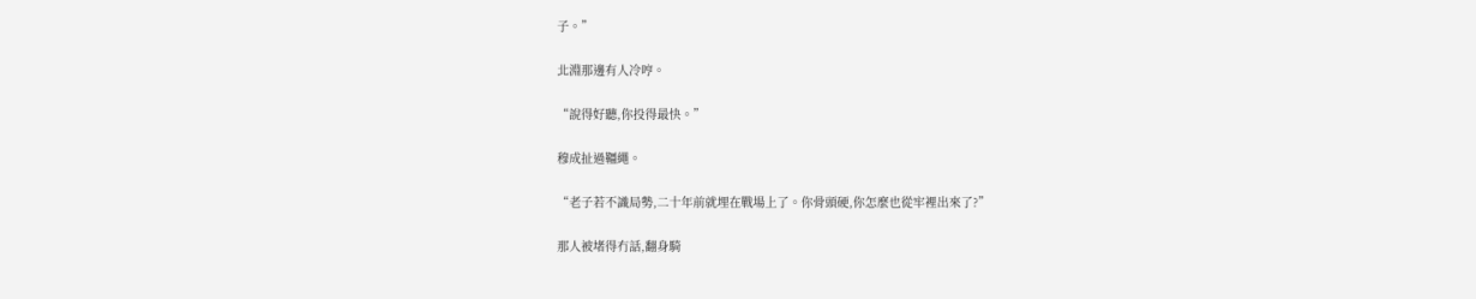子。”

北淵那邊有人冷哼。

“說得好聽,你投得最快。”

穆成扯過韁繩。

“老子若不識局勢,二十年前就埋在戰場上了。你骨頭硬,你怎麼也從牢裡出來了?”

那人被堵得冇話,翻身騎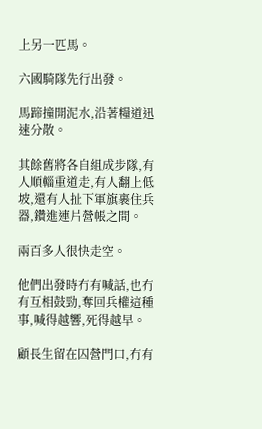上另一匹馬。

六國騎隊先行出發。

馬蹄撞開泥水,沿著糧道迅速分散。

其餘舊將各自組成步隊,有人順輜重道走,有人翻上低坡,還有人扯下軍旗裹住兵器,鑽進連片營帳之間。

兩百多人很快走空。

他們出發時冇有喊話,也冇有互相鼓勁,奪回兵權這種事,喊得越響,死得越早。

顧長生留在囚營門口,冇有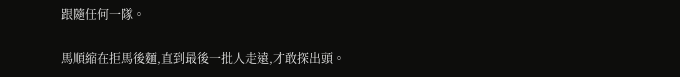跟隨任何一隊。

馬順縮在拒馬後麵,直到最後一批人走遠,才敢探出頭。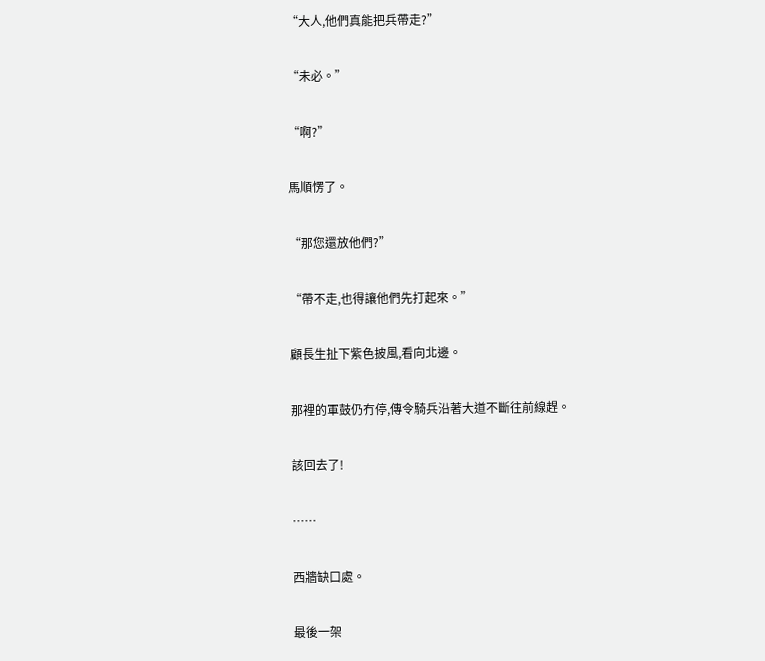“大人,他們真能把兵帶走?”

“未必。”

“啊?”

馬順愣了。

“那您還放他們?”

“帶不走,也得讓他們先打起來。”

顧長生扯下紫色披風,看向北邊。

那裡的軍鼓仍冇停,傳令騎兵沿著大道不斷往前線趕。

該回去了!

……

西牆缺口處。

最後一架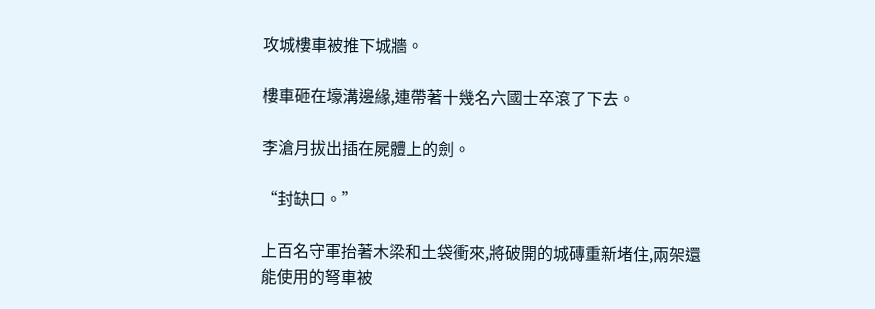攻城樓車被推下城牆。

樓車砸在壕溝邊緣,連帶著十幾名六國士卒滾了下去。

李滄月拔出插在屍體上的劍。

“封缺口。”

上百名守軍抬著木梁和土袋衝來,將破開的城磚重新堵住,兩架還能使用的弩車被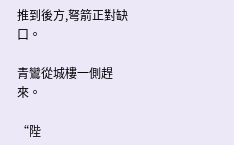推到後方,弩箭正對缺口。

青鸞從城樓一側趕來。

“陛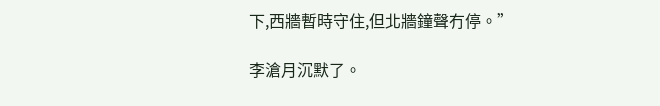下,西牆暫時守住,但北牆鐘聲冇停。”

李滄月沉默了。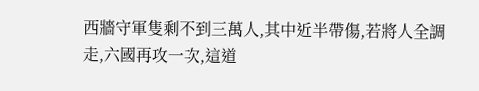西牆守軍隻剩不到三萬人,其中近半帶傷,若將人全調走,六國再攻一次,這道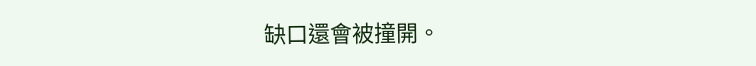缺口還會被撞開。